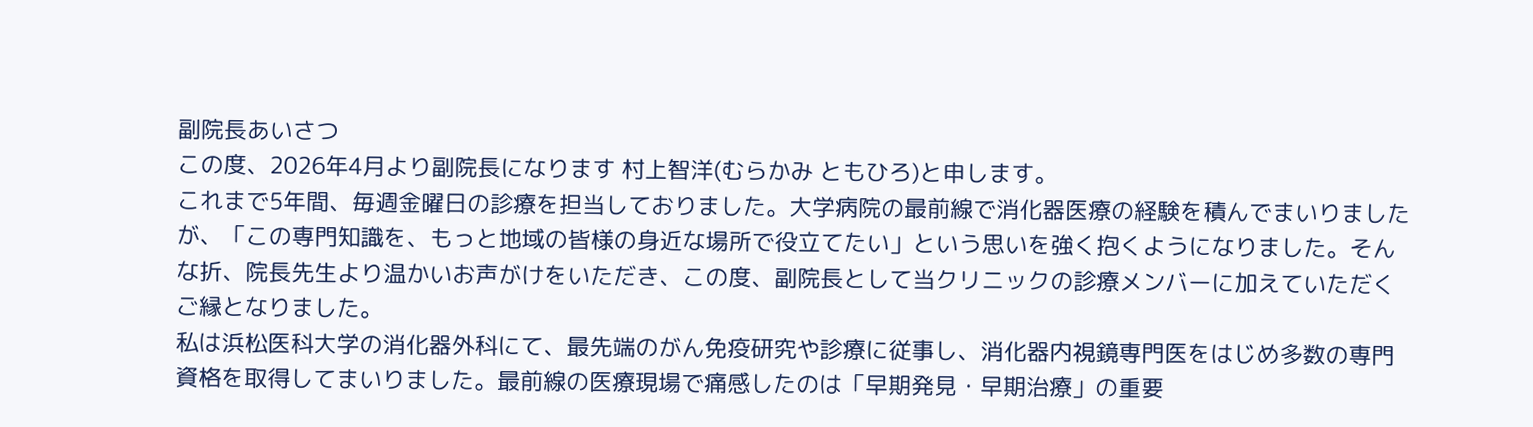副院長あいさつ
この度、2026年4月より副院長になります 村上智洋(むらかみ ともひろ)と申します。
これまで5年間、毎週金曜日の診療を担当しておりました。大学病院の最前線で消化器医療の経験を積んでまいりましたが、「この専門知識を、もっと地域の皆様の身近な場所で役立てたい」という思いを強く抱くようになりました。そんな折、院長先生より温かいお声がけをいただき、この度、副院長として当クリニックの診療メンバーに加えていただくご縁となりました。
私は浜松医科大学の消化器外科にて、最先端のがん免疫研究や診療に従事し、消化器内視鏡専門医をはじめ多数の専門資格を取得してまいりました。最前線の医療現場で痛感したのは「早期発見・早期治療」の重要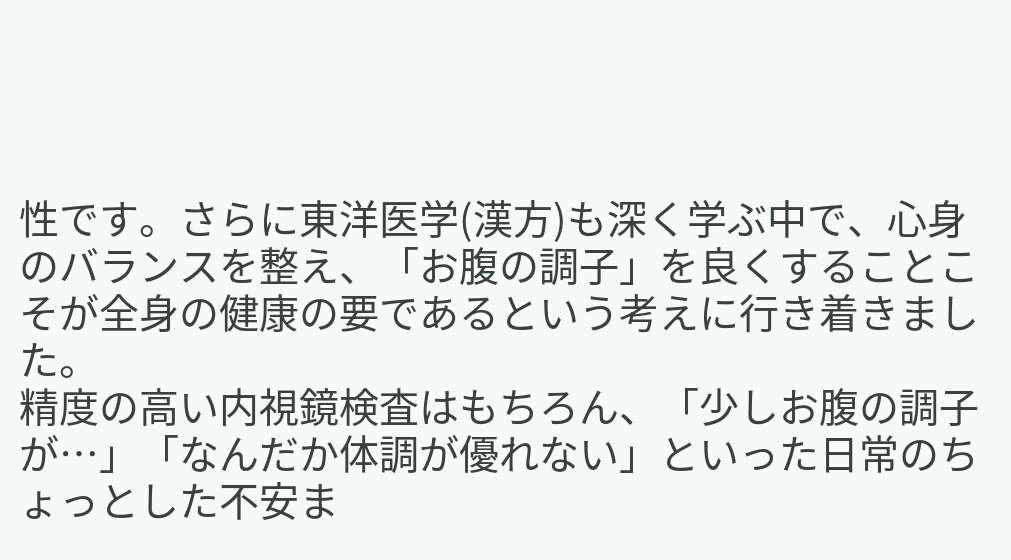性です。さらに東洋医学(漢方)も深く学ぶ中で、心身のバランスを整え、「お腹の調子」を良くすることこそが全身の健康の要であるという考えに行き着きました。
精度の高い内視鏡検査はもちろん、「少しお腹の調子が…」「なんだか体調が優れない」といった日常のちょっとした不安ま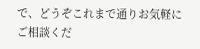で、どうぞこれまで通りお気軽にご相談くだ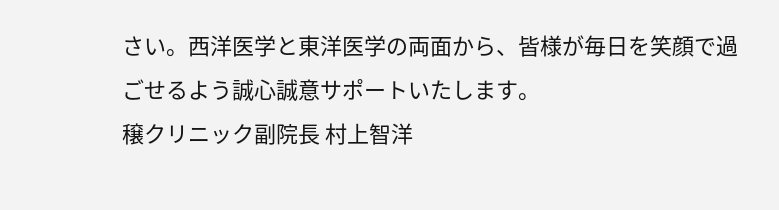さい。西洋医学と東洋医学の両面から、皆様が毎日を笑顔で過ごせるよう誠心誠意サポートいたします。
穣クリニック副院長 村上智洋